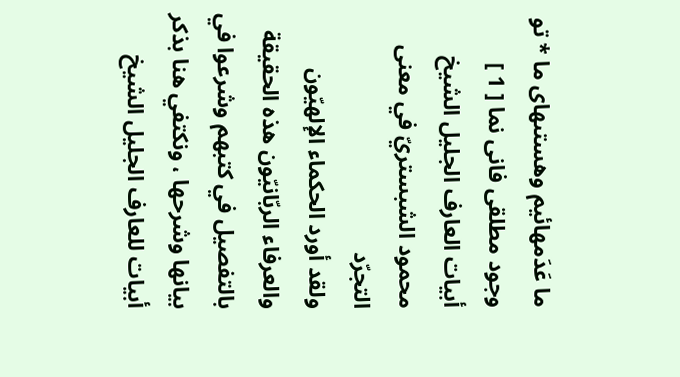ما عَدَمهائيم وهستىهاى ما * تو وجود مطلقى فانى نما [ 1 ]
أبيات العارف الجليل الشيخ محمود الشبستريّ في معنى التجرّد
ولقد أورد الحكماء الإلهيّون والعرفاء الربّانيّون هذه الحقيقة بالتفصيل في كتبهم وشرعوا في بيانها وشرحها ، ونكتفي هنا بذكر أبيات للعارف الجليل الشيخ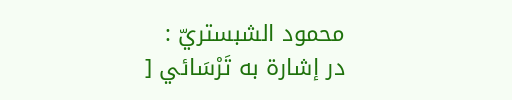محمود الشبستريّ :
در إشارة به تَرْسَائي [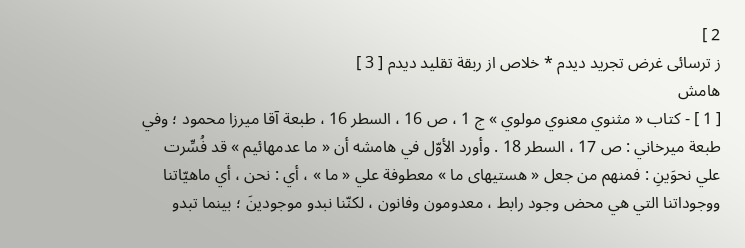2 ]
ز ترسائى غرض تجريد ديدم * خلاص از ربقة تقليد ديدم [ 3 ]
هامش
[ 1 ] - كتاب « مثنوي معنوي مولوي » ج 1 ، ص 16 ، السطر 16 ، طبعة آقا ميرزا محمود ؛ وفي طبعة ميرخاني : ص 17 ، السطر 18 . وأورد الأوّل في هامشه أن « ما عدمهائيم » قد فُسِّرت علي نحوَينِ : فمنهم من جعل « هستيهاى ما » معطوفة علي « ما » ، أي : نحن ، أي ماهيّاتنا ووجوداتنا التي هي محض وجود رابط ، معدومون وفانون ، لكنّنا نبدو موجودينَ ؛ بينما تبدو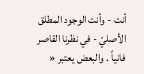أنت - وأنت الوجود المطلق الأصليّ - في نظرنا القاصر فانياً . والبعض يعتبر «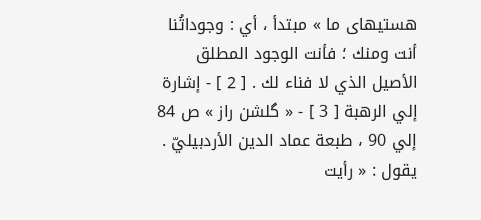هستيهاى ما » مبتدأ ، أي : وجوداتُنا أنت ومنك ؛ فأنت الوجود المطلق الأصيل الذي لا فناء لك . [ 2 ] - إشارة إلي الرهبة [ 3 ] - « گلشن راز » ص 84 إلي 90 ، طبعة عماد الدين الأردبيليّ .
يقول : « رأيت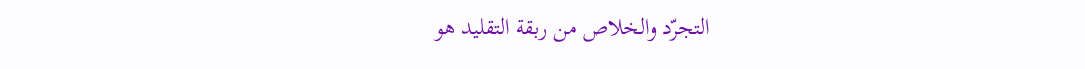التجرّد والخلاص من ربقة التقليد هو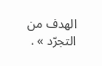الهدف من التجرّد » .